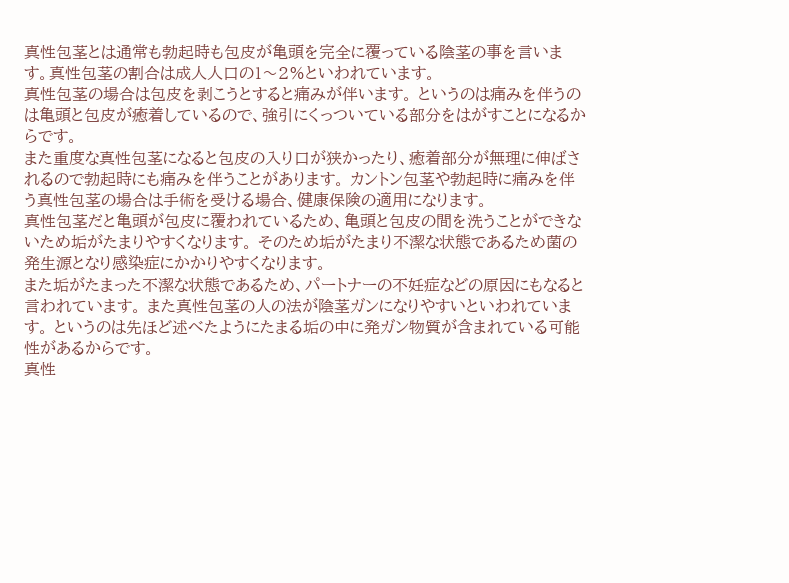真性包茎とは通常も勃起時も包皮が亀頭を完全に覆っている陰茎の事を言います。真性包茎の割合は成人人口の1〜2%といわれています。
真性包茎の場合は包皮を剥こうとすると痛みが伴います。 というのは痛みを伴うのは亀頭と包皮が癒着しているので、強引にくっついている部分をはがすことになるからです。
また重度な真性包茎になると包皮の入り口が狭かったり、癒着部分が無理に伸ばされるので勃起時にも痛みを伴うことがあります。 カントン包茎や勃起時に痛みを伴う真性包茎の場合は手術を受ける場合、健康保険の適用になります。
真性包茎だと亀頭が包皮に覆われているため、亀頭と包皮の間を洗うことができないため垢がたまりやすくなります。 そのため垢がたまり不潔な状態であるため菌の発生源となり感染症にかかりやすくなります。
また垢がたまった不潔な状態であるため、パートナーの不妊症などの原因にもなると言われています。 また真性包茎の人の法が陰茎ガンになりやすいといわれています。 というのは先ほど述べたようにたまる垢の中に発ガン物質が含まれている可能性があるからです。
真性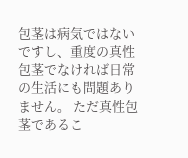包茎は病気ではないですし、重度の真性包茎でなければ日常の生活にも問題ありません。 ただ真性包茎であるこ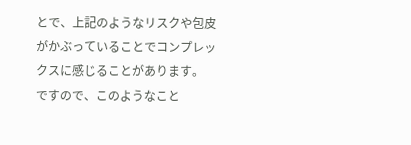とで、上記のようなリスクや包皮がかぶっていることでコンプレックスに感じることがあります。
ですので、このようなこと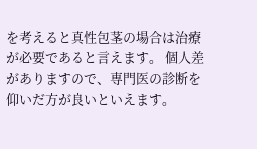を考えると真性包茎の場合は治療が必要であると言えます。 個人差がありますので、専門医の診断を仰いだ方が良いといえます。